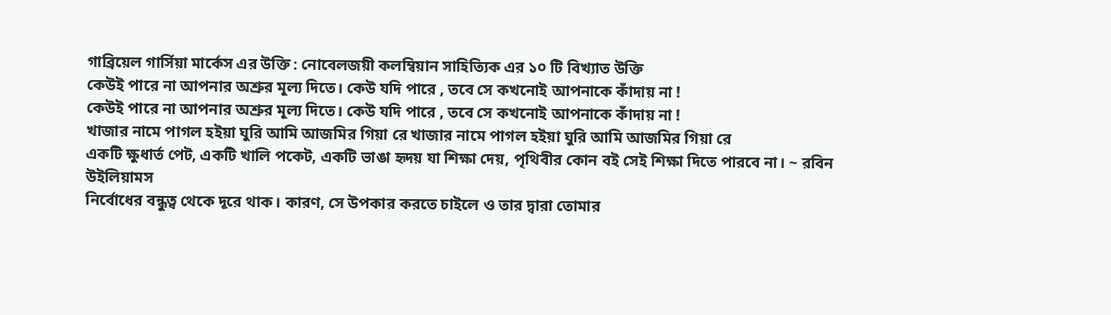গাব্রিয়েল গার্সিয়া মার্কেস এর উক্তি : নোবেলজয়ী কলম্বিয়ান সাহিত্যিক এর ১০ টি বিখ্যাত উক্তি
কেউই পারে না আপনার অশ্রুর মূল্য দিতে। কেউ যদি পারে , তবে সে কখনোই আপনাকে কাঁদায় না !
কেউই পারে না আপনার অশ্রুর মূল্য দিতে। কেউ যদি পারে , তবে সে কখনোই আপনাকে কাঁদায় না !
খাজার নামে পাগল হইয়া ঘুরি আমি আজমির গিয়া রে খাজার নামে পাগল হইয়া ঘুরি আমি আজমির গিয়া রে
একটি ক্ষুধার্ত পেট, একটি খালি পকেট, একটি ভাঙা হৃদয় যা শিক্ষা দেয়, পৃথিবীর কোন বই সেই শিক্ষা দিতে পারবে না। ~ রবিন উইলিয়ামস
নির্বোধের বন্ধুত্ব থেকে দূরে থাক। কারণ, সে উপকার করতে চাইলে ও তার দ্বারা তোমার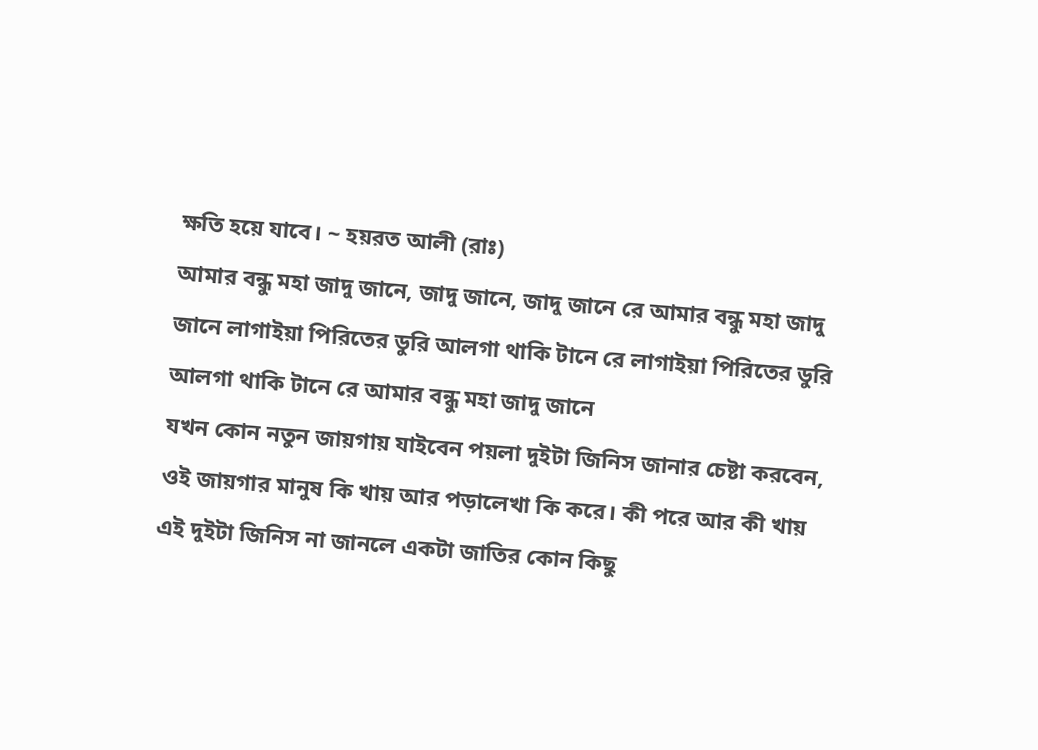ক্ষতি হয়ে যাবে। ~ হয়রত আলী (রাঃ)
আমার বন্ধু মহা জাদু জানে, জাদু জানে, জাদু জানে রে আমার বন্ধু মহা জাদু জানে লাগাইয়া পিরিতের ডুরি আলগা থাকি টানে রে লাগাইয়া পিরিতের ডুরি আলগা থাকি টানে রে আমার বন্ধু মহা জাদু জানে
যখন কোন নতুন জায়গায় যাইবেন পয়লা দুইটা জিনিস জানার চেষ্টা করবেন, ওই জায়গার মানুষ কি খায় আর পড়ালেখা কি করে। কী পরে আর কী খায় এই দুইটা জিনিস না জানলে একটা জাতির কোন কিছু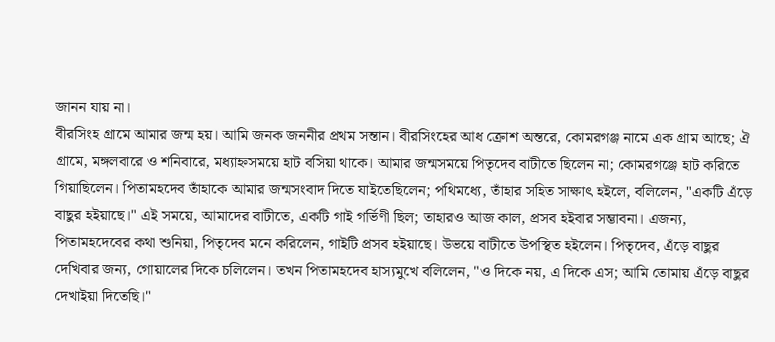জানন যায় না।
বীরসিংহ গ্রামে আমার জন্ম হয়। আমি জনক জননীর প্রথম সন্তান। বীরসিংহের আধ ক্রোশ অন্তরে, কোমরগঞ্জ নামে এক গ্রাম আছে; ঐ গ্রামে, মঙ্গলবারে ও শনিবারে, মধ্যাহ্নসময়ে হাট বসিয়া থাকে। আমার জন্মসময়ে পিতৃদেব বাটীতে ছিলেন না; কোমরগঞ্জে হাট করিতে গিয়াছিলেন। পিতামহদেব তাঁহাকে আমার জন্মসংবাদ দিতে যাইতেছিলেন; পথিমধ্যে, তাঁহার সহিত সাক্ষাৎ হইলে, বলিলেন, "একটি এঁড়ে বাছুর হইয়াছে।" এই সময়ে, আমাদের বাটীতে, একটি গাই গর্ভিণী ছিল; তাহারও আজ কাল, প্রসব হইবার সম্ভাবনা। এজন্য, পিতামহদেবের কথা শুনিয়া, পিতৃদেব মনে করিলেন, গাইটি প্রসব হইয়াছে। উভয়ে বাটীতে উপস্থিত হইলেন। পিতৃদেব, এঁড়ে বাছুর দেখিবার জন্য, গোয়ালের দিকে চলিলেন। তখন পিতামহদেব হাস্যমুখে বলিলেন, "ও দিকে নয়, এ দিকে এস; আমি তোমায় এঁড়ে বাছুর দেখাইয়া দিতেছি।"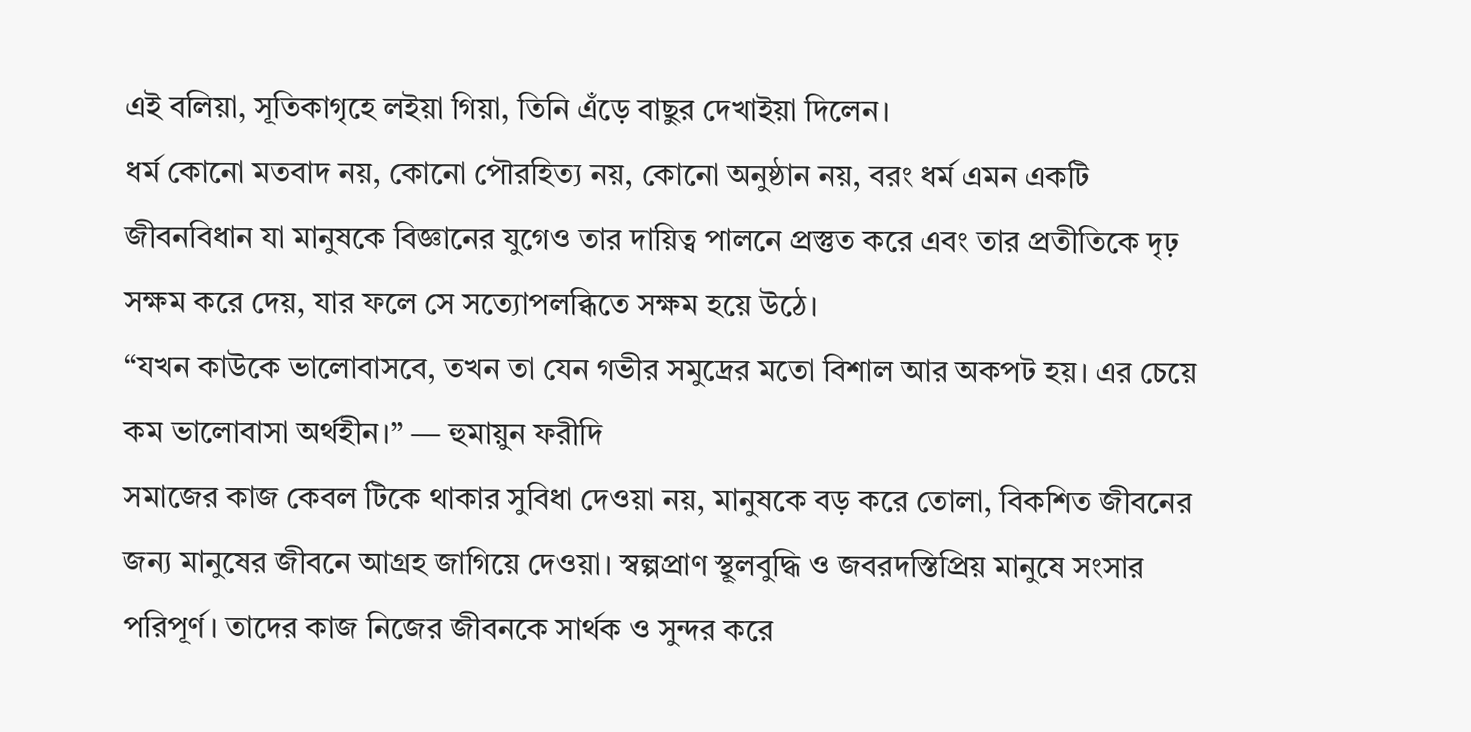এই বলিয়া, সূতিকাগৃহে লইয়া গিয়া, তিনি এঁড়ে বাছুর দেখাইয়া দিলেন।
ধর্ম কোনো মতবাদ নয়, কোনো পৌরহিত্য নয়, কোনো অনুষ্ঠান নয়, বরং ধর্ম এমন একটি জীবনবিধান যা মানুষকে বিজ্ঞানের যুগেও তার দায়িত্ব পালনে প্রস্তুত করে এবং তার প্রতীতিকে দৃঢ় সক্ষম করে দেয়, যার ফলে সে সত্যোপলব্ধিতে সক্ষম হয়ে উঠে।
“যখন কাউকে ভালোবাসবে, তখন তা যেন গভীর সমুদ্রের মতো বিশাল আর অকপট হয়। এর চেয়ে কম ভালোবাসা অর্থহীন।” — হুমায়ুন ফরীদি
সমাজের কাজ কেবল টিকে থাকার সুবিধা দেওয়া নয়, মানুষকে বড় করে তোলা, বিকশিত জীবনের জন্য মানুষের জীবনে আগ্রহ জাগিয়ে দেওয়া। স্বল্পপ্রাণ স্থূলবুদ্ধি ও জবরদস্তিপ্রিয় মানুষে সংসার পরিপূর্ণ। তাদের কাজ নিজের জীবনকে সার্থক ও সুন্দর করে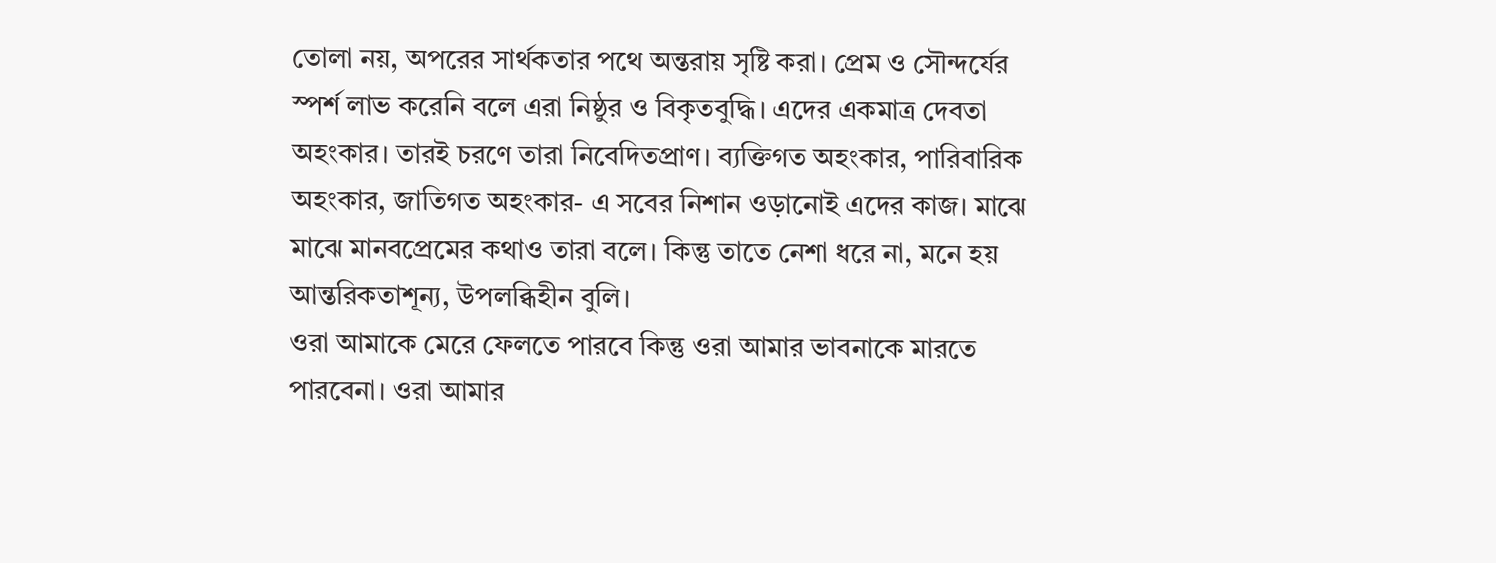তোলা নয়, অপরের সার্থকতার পথে অন্তরায় সৃষ্টি করা। প্রেম ও সৌন্দর্যের স্পর্শ লাভ করেনি বলে এরা নিষ্ঠুর ও বিকৃতবুদ্ধি। এদের একমাত্র দেবতা অহংকার। তারই চরণে তারা নিবেদিতপ্রাণ। ব্যক্তিগত অহংকার, পারিবারিক অহংকার, জাতিগত অহংকার- এ সবের নিশান ওড়ানোই এদের কাজ। মাঝে মাঝে মানবপ্রেমের কথাও তারা বলে। কিন্তু তাতে নেশা ধরে না, মনে হয় আন্তরিকতাশূন্য, উপলব্ধিহীন বুলি।
ওরা আমাকে মেরে ফেলতে পারবে কিন্তু ওরা আমার ভাবনাকে মারতে পারবেনা। ওরা আমার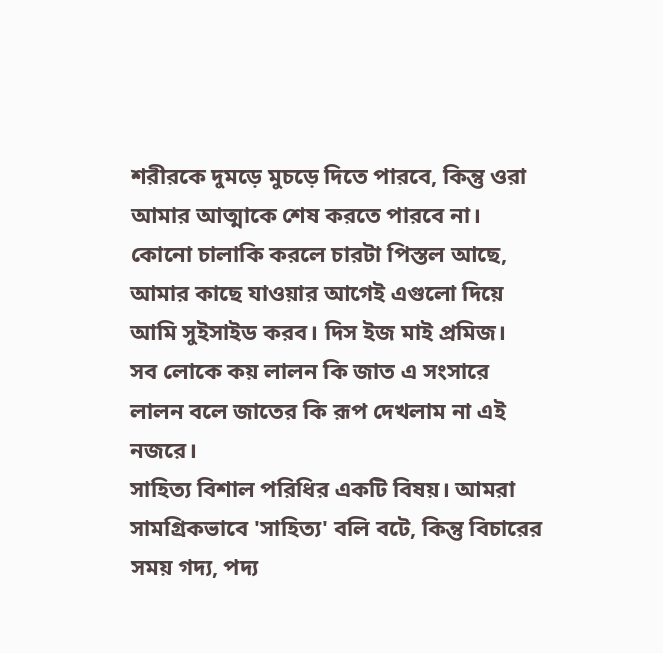শরীরকে দুমড়ে মুচড়ে দিতে পারবে, কিন্তু ওরা আমার আত্মাকে শেষ করতে পারবে না।
কোনো চালাকি করলে চারটা পিস্তল আছে, আমার কাছে যাওয়ার আগেই এগুলো দিয়ে আমি সুইসাইড করব। দিস ইজ মাই প্রমিজ।
সব লোকে কয় লালন কি জাত এ সংসারে লালন বলে জাতের কি রূপ দেখলাম না এই নজরে।
সাহিত্য বিশাল পরিধির একটি বিষয়। আমরা সামগ্রিকভাবে 'সাহিত্য' বলি বটে, কিন্তু বিচারের সময় গদ্য, পদ্য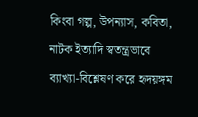কিংবা গল্প, উপন্যাস, কবিতা, নাটক ইত্যাদি স্বতন্ত্রভাবে ব্যাখ্যা-বিশ্লেষণ করে হৃদয়ঙ্গম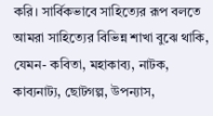করি। সার্বিকভাবে সাহিত্যের রূপ বলতে আমরা সাহিত্যের বিভিন্ন শাখা বুঝে থাকি, যেমন- কবিতা, মহাকাব্য, নাটক, কাব্যনাট্য, ছোটগল্প, উপন্যাস,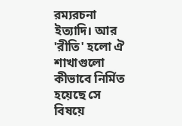রম্যরচনা ইত্যাদি। আর 'রীতি' হলো ঐ শাখাগুলো কীভাবে নির্মিত হয়েছে সে বিষয়ে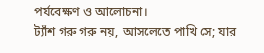পর্যবেক্ষণ ও আলোচনা।
ট্যাঁশ গরু গরু নয়, আসলেতে পাখি সে; যার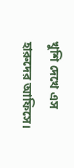খুশি দেখে এস হারুদের আফিসে।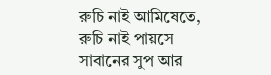রুচি নাই আমিষেতে, রুচি নাই পায়সে সাবানের সুপ আর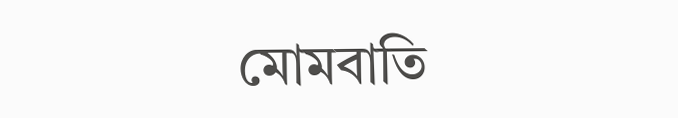মোমবাতি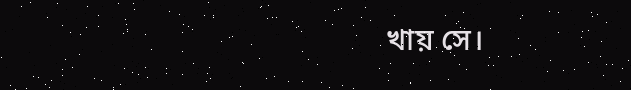খায় সে।